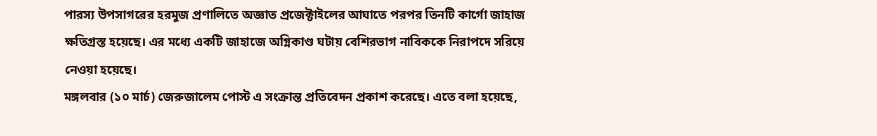পারস্য উপসাগরের হরমুজ প্রণালিতে অজ্ঞাত প্রজেক্টাইলের আঘাতে পরপর তিনটি কার্গো জাহাজ ক্ষতিগ্রস্ত হয়েছে। এর মধ্যে একটি জাহাজে অগ্নিকাণ্ড ঘটায় বেশিরভাগ নাবিককে নিরাপদে সরিয়ে নেওয়া হয়েছে।
মঙ্গলবার (১০ মার্চ) জেরুজালেম পোস্ট এ সংক্রান্ত প্রতিবেদন প্রকাশ করেছে। এতে বলা হয়েছে,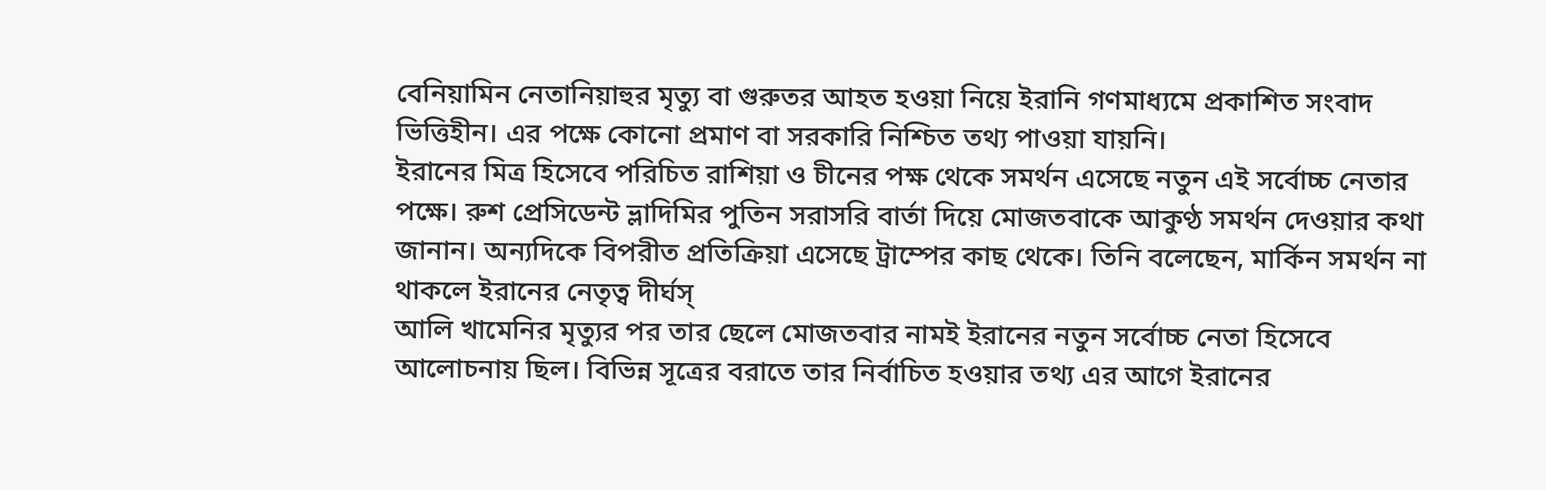বেনিয়ামিন নেতানিয়াহুর মৃত্যু বা গুরুতর আহত হওয়া নিয়ে ইরানি গণমাধ্যমে প্রকাশিত সংবাদ ভিত্তিহীন। এর পক্ষে কোনো প্রমাণ বা সরকারি নিশ্চিত তথ্য পাওয়া যায়নি।
ইরানের মিত্র হিসেবে পরিচিত রাশিয়া ও চীনের পক্ষ থেকে সমর্থন এসেছে নতুন এই সর্বোচ্চ নেতার পক্ষে। রুশ প্রেসিডেন্ট ভ্লাদিমির পুতিন সরাসরি বার্তা দিয়ে মোজতবাকে আকুণ্ঠ সমর্থন দেওয়ার কথা জানান। অন্যদিকে বিপরীত প্রতিক্রিয়া এসেছে ট্রাম্পের কাছ থেকে। তিনি বলেছেন, মার্কিন সমর্থন না থাকলে ইরানের নেতৃত্ব দীর্ঘস্
আলি খামেনির মৃত্যুর পর তার ছেলে মোজতবার নামই ইরানের নতুন সর্বোচ্চ নেতা হিসেবে আলোচনায় ছিল। বিভিন্ন সূত্রের বরাতে তার নির্বাচিত হওয়ার তথ্য এর আগে ইরানের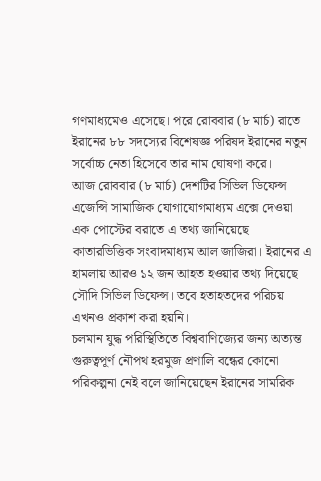গণমাধ্যমেও এসেছে। পরে রোববার (৮ মার্চ) রাতে ইরানের ৮৮ সদস্যের বিশেষজ্ঞ পরিষদ ইরানের নতুন সর্বোচ্চ নেতা হিসেবে তার নাম ঘোষণা করে।
আজ রোববার (৮ মার্চ) দেশটির সিভিল ডিফেন্স এজেন্সি সামাজিক যোগাযোগমাধ্যম এক্সে দেওয়া এক পোস্টের বরাতে এ তথ্য জানিয়েছে কাতারভিত্তিক সংবাদমাধ্যম আল জাজিরা। ইরানের এ হামলায় আরও ১২ জন আহত হওয়ার তথ্য দিয়েছে সৌদি সিভিল ডিফেন্স। তবে হতাহতদের পরিচয় এখনও প্রকাশ করা হয়নি।
চলমান যুদ্ধ পরিস্থিতিতে বিশ্ববাণিজ্যের জন্য অত্যন্ত গুরুত্বপূর্ণ নৌপথ হরমুজ প্রণালি বন্ধের কোনো পরিকল্পনা নেই বলে জানিয়েছেন ইরানের সামরিক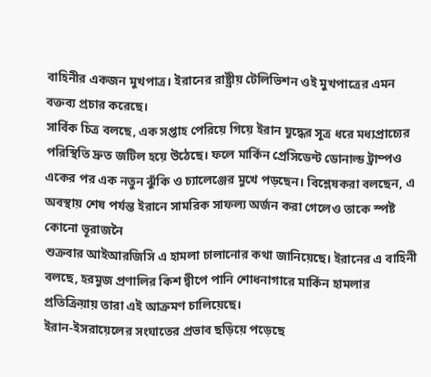বাহিনীর একজন মুখপাত্র। ইরানের রাষ্ট্রীয় টেলিভিশন ওই মুখপাত্রের এমন বক্তব্য প্রচার করেছে।
সার্বিক চিত্র বলছে, এক সপ্তাহ পেরিয়ে গিয়ে ইরান যুদ্ধের সূত্র ধরে মধ্যপ্রাচ্যের পরিস্থিতি দ্রুত জটিল হয়ে উঠেছে। ফলে মার্কিন প্রেসিডেন্ট ডোনাল্ড ট্রাম্পও একের পর এক নতুন ঝুঁকি ও চ্যালেঞ্জের মুখে পড়ছেন। বিশ্লেষকরা বলছেন, এ অবস্থায় শেষ পর্যন্ত ইরানে সামরিক সাফল্য অর্জন করা গেলেও তাকে স্পষ্ট কোনো ভূরাজনৈ
শুক্রবার আইআরজিসি এ হামলা চালানোর কথা জানিয়েছে। ইরানের এ বাহিনী বলছে, হরমুজ প্রণালির কিশ দ্বীপে পানি শোধনাগারে মার্কিন হামলার প্রতিক্রিয়ায় তারা এই আক্রমণ চালিয়েছে।
ইরান-ইসরায়েলের সংঘাতের প্রভাব ছড়িয়ে পড়েছে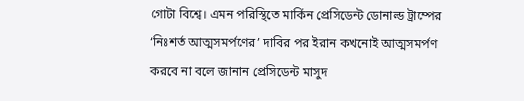গোটা বিশ্বে। এমন পরিস্থিতে মার্কিন প্রেসিডেন্ট ডোনাল্ড ট্রাম্পের ‘নিঃশর্ত আত্মসমর্পণের’ দাবির পর ইরান কখনোই আত্মসমর্পণ করবে না বলে জানান প্রেসিডেন্ট মাসুদ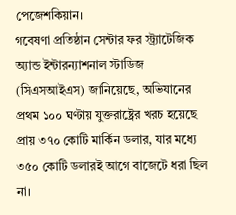পেজেশকিয়ান।
গবেষণা প্রতিষ্ঠান সেন্টার ফর স্ট্র্যাটেজিক অ্যান্ড ইন্টারন্যাশনাল স্টাডিজ (সিএসআইএস) জানিয়েছে, অভিযানের প্রথম ১০০ ঘণ্টায় যুক্তরাষ্ট্রের খরচ হয়েছে প্রায় ৩৭০ কোটি মার্কিন ডলার, যার মধ্যে ৩৫০ কোটি ডলারই আগে বাজেটে ধরা ছিল না।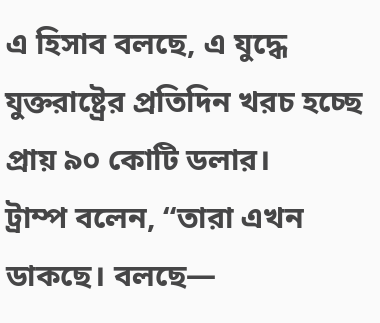এ হিসাব বলছে, এ যুদ্ধে যুক্তরাষ্ট্রের প্রতিদিন খরচ হচ্ছে প্রায় ৯০ কোটি ডলার।
ট্রাম্প বলেন, “তারা এখন ডাকছে। বলছে—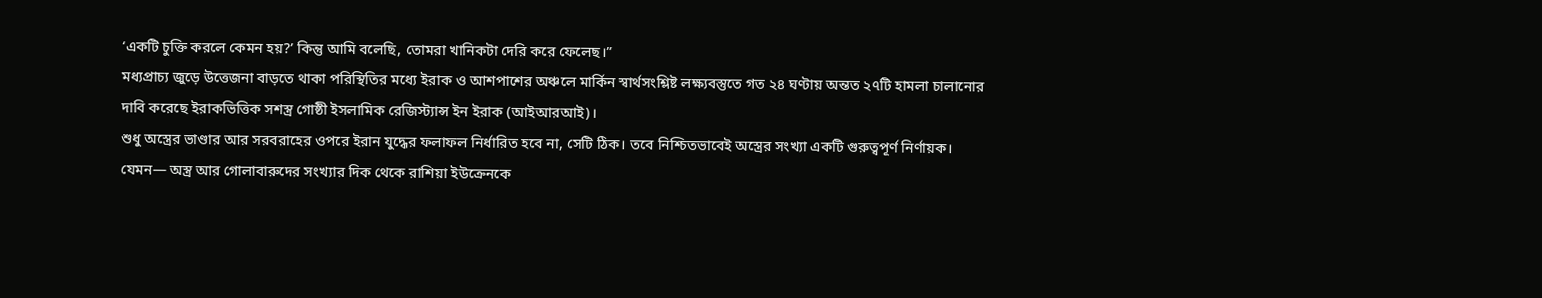‘একটি চুক্তি করলে কেমন হয়?’ কিন্তু আমি বলেছি, তোমরা খানিকটা দেরি করে ফেলেছ।”
মধ্যপ্রাচ্য জুড়ে উত্তেজনা বাড়তে থাকা পরিস্থিতির মধ্যে ইরাক ও আশপাশের অঞ্চলে মার্কিন স্বার্থসংশ্লিষ্ট লক্ষ্যবস্তুতে গত ২৪ ঘণ্টায় অন্তত ২৭টি হামলা চালানোর দাবি করেছে ইরাকভিত্তিক সশস্ত্র গোষ্ঠী ইসলামিক রেজিস্ট্যান্স ইন ইরাক (আইআরআই)।
শুধু অস্ত্রের ভাণ্ডার আর সরবরাহের ওপরে ইরান যুদ্ধের ফলাফল নির্ধারিত হবে না, সেটি ঠিক। তবে নিশ্চিতভাবেই অস্ত্রের সংখ্যা একটি গুরুত্বপূর্ণ নির্ণায়ক। যেমন— অস্ত্র আর গোলাবারুদের সংখ্যার দিক থেকে রাশিয়া ইউক্রেনকে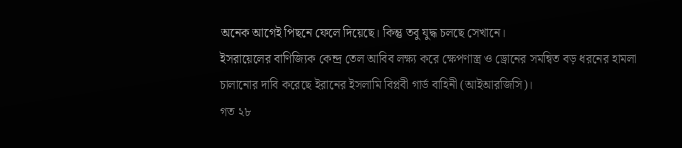অনেক আগেই পিছনে ফেলে দিয়েছে। কিন্তু তবু যুদ্ধ চলছে সেখানে।
ইসরায়েলের বাণিজ্যিক কেন্দ্র তেল আবিব লক্ষ্য করে ক্ষেপণাস্ত্র ও ড্রোনের সমন্বিত বড় ধরনের হামলা চালানোর দাবি করেছে ইরানের ইসলামি বিপ্লবী গার্ড বাহিনী (আইআরজিসি)।
গত ২৮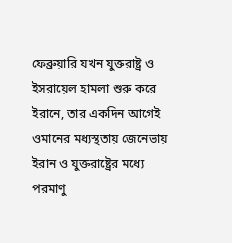ফেব্রুয়ারি যখন যুক্তরাষ্ট্র ও ইসরায়েল হামলা শুরু করে ইরানে, তার একদিন আগেই ওমানের মধ্যস্থতায় জেনেভায় ইরান ও যুক্তরাষ্ট্রের মধ্যে পরমাণু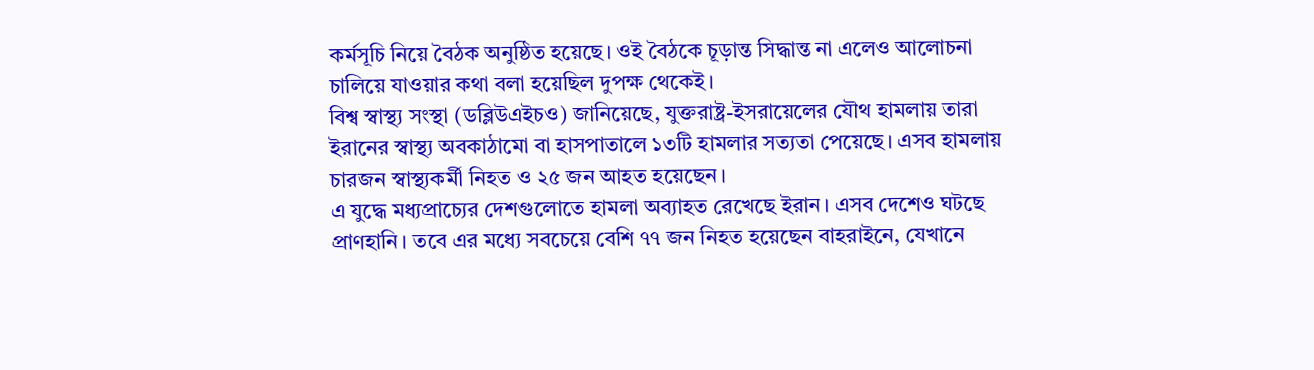কর্মসূচি নিয়ে বৈঠক অনুষ্ঠিত হয়েছে। ওই বৈঠকে চূড়ান্ত সিদ্ধান্ত না এলেও আলোচনা চালিয়ে যাওয়ার কথা বলা হয়েছিল দুপক্ষ থেকেই।
বিশ্ব স্বাস্থ্য সংস্থা (ডব্লিউএইচও) জানিয়েছে, যুক্তরাষ্ট্র-ইসরায়েলের যৌথ হামলায় তারা ইরানের স্বাস্থ্য অবকাঠামো বা হাসপাতালে ১৩টি হামলার সত্যতা পেয়েছে। এসব হামলায় চারজন স্বাস্থ্যকর্মী নিহত ও ২৫ জন আহত হয়েছেন।
এ যুদ্ধে মধ্যপ্রাচ্যের দেশগুলোতে হামলা অব্যাহত রেখেছে ইরান। এসব দেশেও ঘটছে প্রাণহানি। তবে এর মধ্যে সবচেয়ে বেশি ৭৭ জন নিহত হয়েছেন বাহরাইনে, যেখানে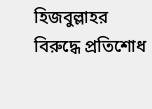হিজবুল্লাহর বিরুদ্ধে প্রতিশোধ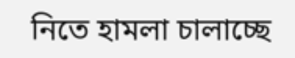নিতে হামলা চালাচ্ছে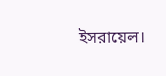ইসরায়েল।